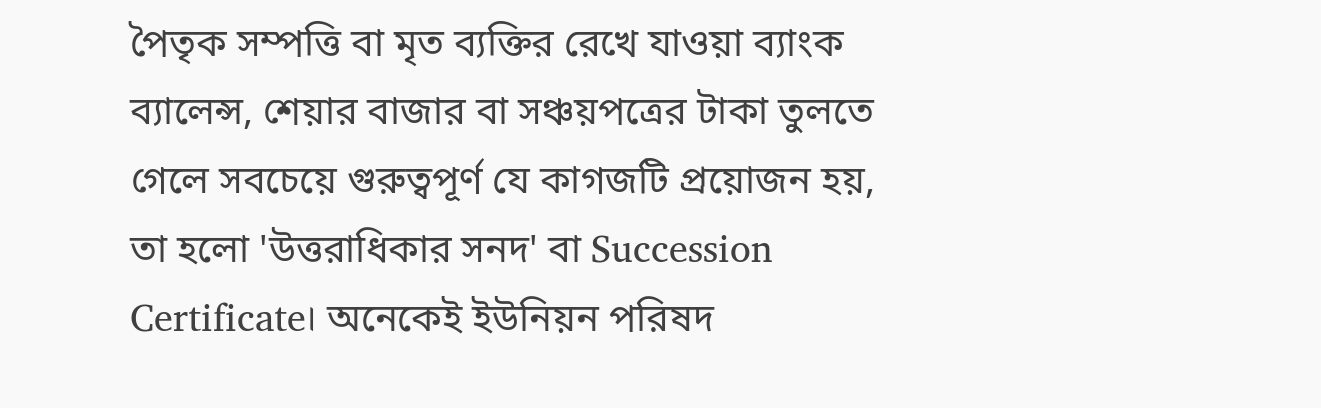পৈতৃক সম্পত্তি বা মৃত ব্যক্তির রেখে যাওয়া ব্যাংক ব্যালেন্স, শেয়ার বাজার বা সঞ্চয়পত্রের টাকা তুলতে গেলে সবচেয়ে গুরুত্বপূর্ণ যে কাগজটি প্রয়োজন হয়, তা হলো 'উত্তরাধিকার সনদ' বা Succession Certificate। অনেকেই ইউনিয়ন পরিষদ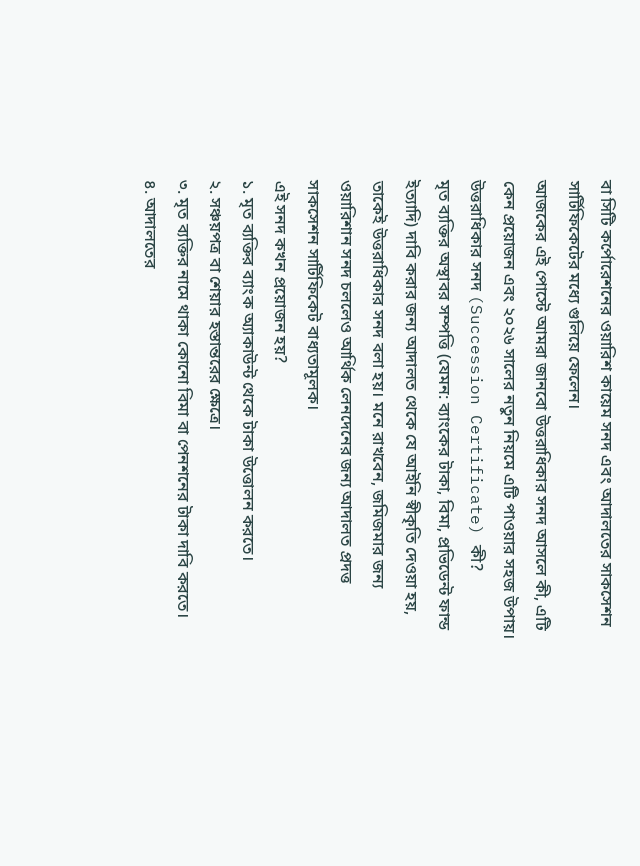বা সিটি কর্পোরেশনের ওয়ারিশ কায়েম সনদ এবং আদালতের সাকসেশন সার্টিফিকেটের মধ্যে গুলিয়ে ফেলেন।
আজকের এই পোস্টে আমরা জানবো উত্তরাধিকার সনদ আসলে কী, এটি কেন প্রয়োজন এবং ২০২৬ সালের নতুন নিয়মে এটি পাওয়ার সহজ উপায়।
উত্তরাধিকার সনদ (Succession Certificate) কী?
মৃত ব্যক্তির অস্থাবর সম্পত্তি (যেমন: ব্যাংকের টাকা, বিমা, প্রভিডেন্ট ফান্ড ইত্যাদি) দাবি করার জন্য আদালত থেকে যে আইনি স্বীকৃতি দেওয়া হয়, তাকেই উত্তরাধিকার সনদ বলা হয়। মনে রাখবেন, জমিজমার জন্য ওয়ারিশান সনদ চললেও আর্থিক লেনদেনের জন্য আদালত প্রদত্ত সাকসেশন সার্টিফিকেট বাধ্যতামূলক।
এই সনদ কখন প্রয়োজন হয়?
১. মৃত ব্যক্তির ব্যাংক অ্যাকাউন্ট থেকে টাকা উত্তোলন করতে।
২. সঞ্চয়পত্র বা শেয়ার হস্তান্তরের ক্ষেত্রে।
৩. মৃত ব্যক্তির নামে থাকা কোনো বিমা বা পেনশনের টাকা দাবি করতে।
৪. আদালতের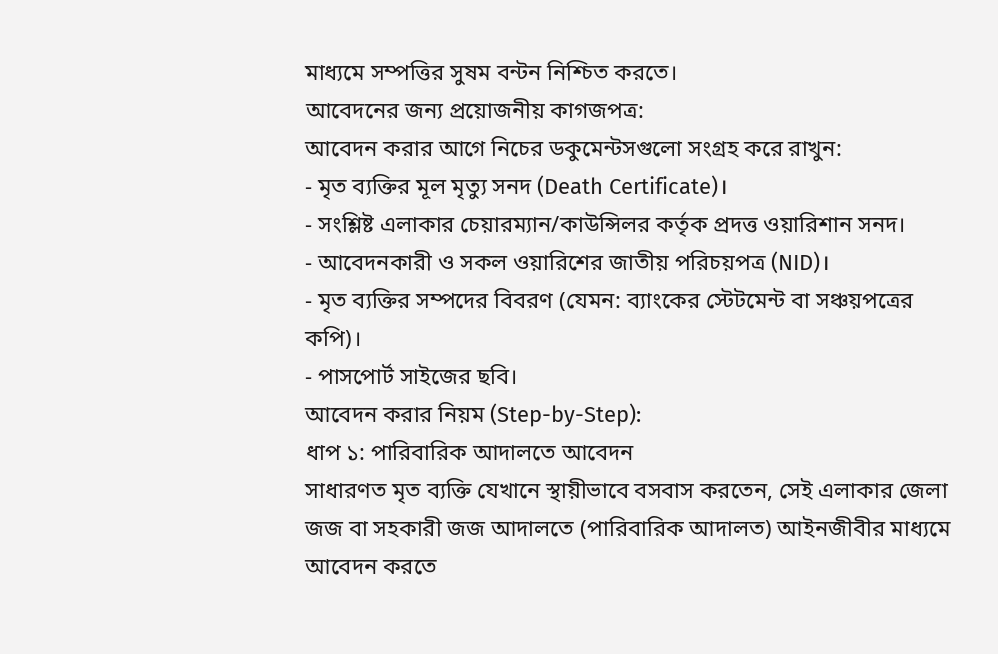মাধ্যমে সম্পত্তির সুষম বন্টন নিশ্চিত করতে।
আবেদনের জন্য প্রয়োজনীয় কাগজপত্র:
আবেদন করার আগে নিচের ডকুমেন্টসগুলো সংগ্রহ করে রাখুন:
- মৃত ব্যক্তির মূল মৃত্যু সনদ (Death Certificate)।
- সংশ্লিষ্ট এলাকার চেয়ারম্যান/কাউন্সিলর কর্তৃক প্রদত্ত ওয়ারিশান সনদ।
- আবেদনকারী ও সকল ওয়ারিশের জাতীয় পরিচয়পত্র (NID)।
- মৃত ব্যক্তির সম্পদের বিবরণ (যেমন: ব্যাংকের স্টেটমেন্ট বা সঞ্চয়পত্রের কপি)।
- পাসপোর্ট সাইজের ছবি।
আবেদন করার নিয়ম (Step-by-Step):
ধাপ ১: পারিবারিক আদালতে আবেদন
সাধারণত মৃত ব্যক্তি যেখানে স্থায়ীভাবে বসবাস করতেন, সেই এলাকার জেলা জজ বা সহকারী জজ আদালতে (পারিবারিক আদালত) আইনজীবীর মাধ্যমে আবেদন করতে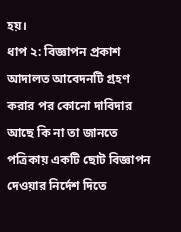হয়।
ধাপ ২: বিজ্ঞাপন প্রকাশ
আদালত আবেদনটি গ্রহণ করার পর কোনো দাবিদার আছে কি না তা জানতে পত্রিকায় একটি ছোট বিজ্ঞাপন দেওয়ার নির্দেশ দিতে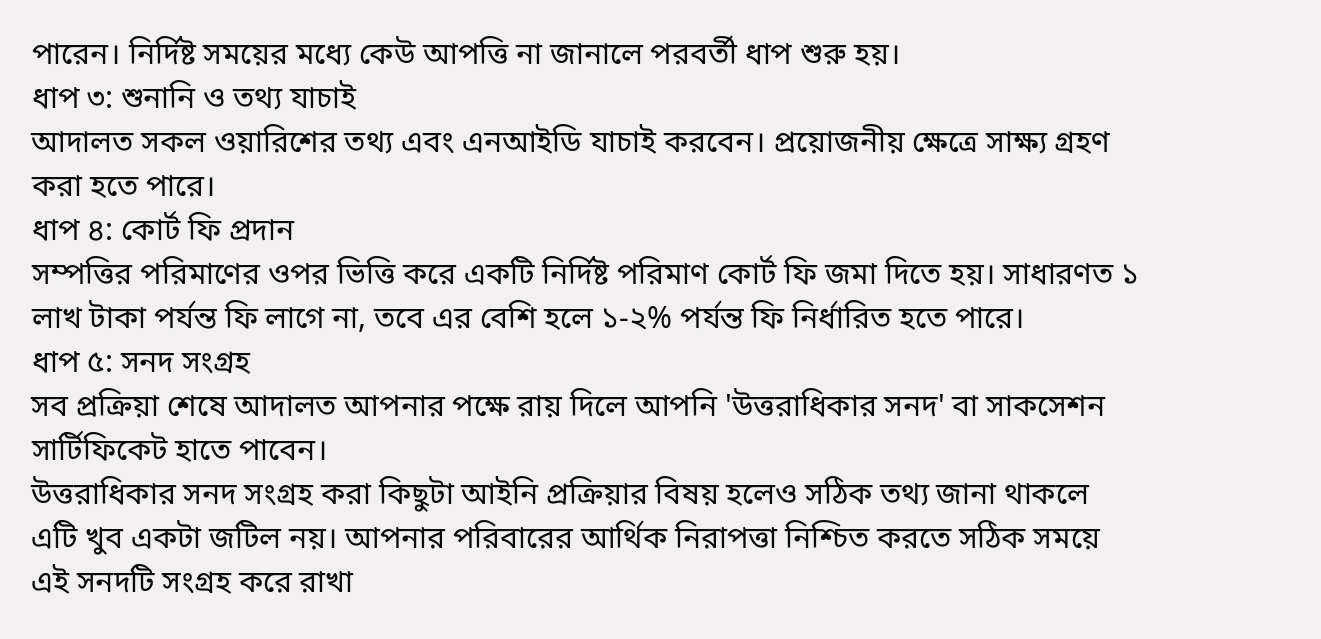পারেন। নির্দিষ্ট সময়ের মধ্যে কেউ আপত্তি না জানালে পরবর্তী ধাপ শুরু হয়।
ধাপ ৩: শুনানি ও তথ্য যাচাই
আদালত সকল ওয়ারিশের তথ্য এবং এনআইডি যাচাই করবেন। প্রয়োজনীয় ক্ষেত্রে সাক্ষ্য গ্রহণ করা হতে পারে।
ধাপ ৪: কোর্ট ফি প্রদান
সম্পত্তির পরিমাণের ওপর ভিত্তি করে একটি নির্দিষ্ট পরিমাণ কোর্ট ফি জমা দিতে হয়। সাধারণত ১ লাখ টাকা পর্যন্ত ফি লাগে না, তবে এর বেশি হলে ১-২% পর্যন্ত ফি নির্ধারিত হতে পারে।
ধাপ ৫: সনদ সংগ্রহ
সব প্রক্রিয়া শেষে আদালত আপনার পক্ষে রায় দিলে আপনি 'উত্তরাধিকার সনদ' বা সাকসেশন সার্টিফিকেট হাতে পাবেন।
উত্তরাধিকার সনদ সংগ্রহ করা কিছুটা আইনি প্রক্রিয়ার বিষয় হলেও সঠিক তথ্য জানা থাকলে এটি খুব একটা জটিল নয়। আপনার পরিবারের আর্থিক নিরাপত্তা নিশ্চিত করতে সঠিক সময়ে এই সনদটি সংগ্রহ করে রাখা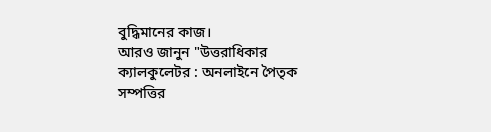বুদ্ধিমানের কাজ।
আরও জানুন "উত্তরাধিকার ক্যালকুলেটর : অনলাইনে পৈতৃক সম্পত্তির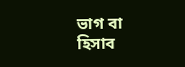ভাগ বা হিসাব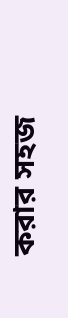করার সহজ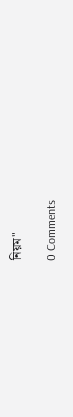নিয়ম"

0 Comments